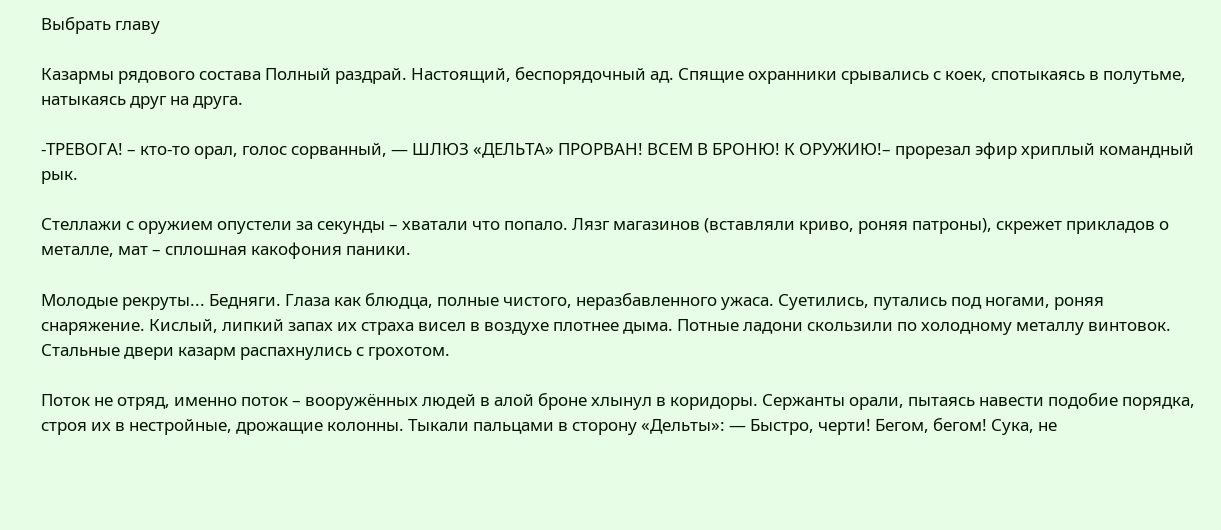Выбрать главу

Казармы рядового состава Полный раздрай. Настоящий, беспорядочный ад. Спящие охранники срывались с коек, спотыкаясь в полутьме, натыкаясь друг на друга.

-ТРЕВОГА! – кто-то орал, голос сорванный, — ШЛЮЗ «ДЕЛЬТА» ПРОРВАН! ВСЕМ В БРОНЮ! К ОРУЖИЮ!– прорезал эфир хриплый командный рык.

Стеллажи с оружием опустели за секунды – хватали что попало. Лязг магазинов (вставляли криво, роняя патроны), скрежет прикладов о металле, мат – сплошная какофония паники.

Молодые рекруты... Бедняги. Глаза как блюдца, полные чистого, неразбавленного ужаса. Суетились, путались под ногами, роняя снаряжение. Кислый, липкий запах их страха висел в воздухе плотнее дыма. Потные ладони скользили по холодному металлу винтовок. Стальные двери казарм распахнулись с грохотом.

Поток не отряд, именно поток – вооружённых людей в алой броне хлынул в коридоры. Сержанты орали, пытаясь навести подобие порядка, строя их в нестройные, дрожащие колонны. Тыкали пальцами в сторону «Дельты»: — Быстро, черти! Бегом, бегом! Сука, не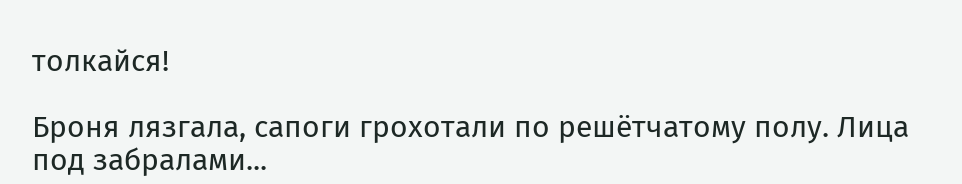толкайся!

Броня лязгала, сапоги грохотали по решётчатому полу. Лица под забралами...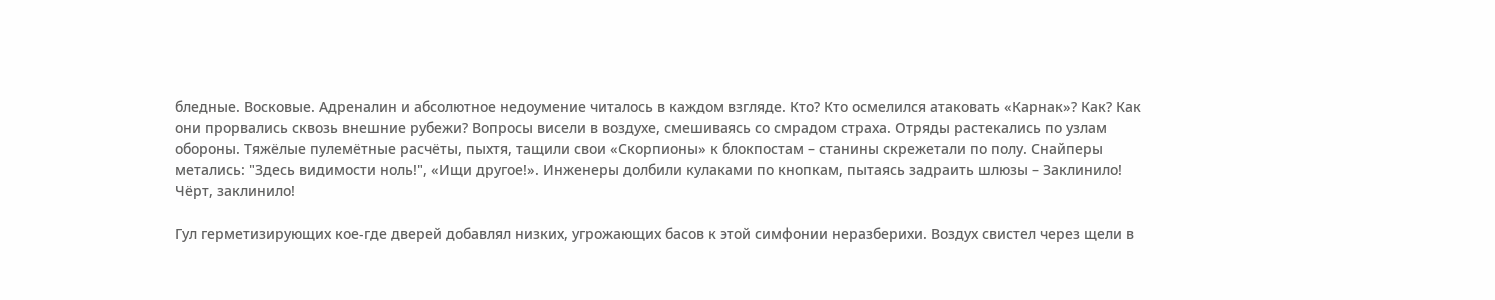бледные. Восковые. Адреналин и абсолютное недоумение читалось в каждом взгляде. Кто? Кто осмелился атаковать «Карнак»? Как? Как они прорвались сквозь внешние рубежи? Вопросы висели в воздухе, смешиваясь со смрадом страха. Отряды растекались по узлам обороны. Тяжёлые пулемётные расчёты, пыхтя, тащили свои «Скорпионы» к блокпостам – станины скрежетали по полу. Снайперы метались: "Здесь видимости ноль!", «Ищи другое!». Инженеры долбили кулаками по кнопкам, пытаясь задраить шлюзы – Заклинило! Чёрт, заклинило!

Гул герметизирующих кое-где дверей добавлял низких, угрожающих басов к этой симфонии неразберихи. Воздух свистел через щели в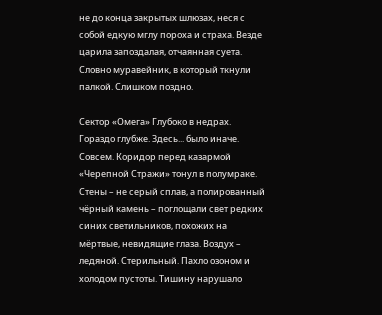не до конца закрытых шлюзах, неся с собой едкую мглу пороха и страха. Везде царила запоздалая, отчаянная суета. Словно муравейник, в который ткнули палкой. Слишком поздно.

Сектор «Омега» Глубоко в недрах. Гораздо глубже. Здесь... было иначе. Совсем. Коридор перед казармой «Черепной Стражи» тонул в полумраке. Стены – не серый сплав, а полированный чёрный камень – поглощали свет редких синих светильников, похожих на мёртвые, невидящие глаза. Воздух – ледяной. Стерильный. Пахло озоном и холодом пустоты. Тишину нарушало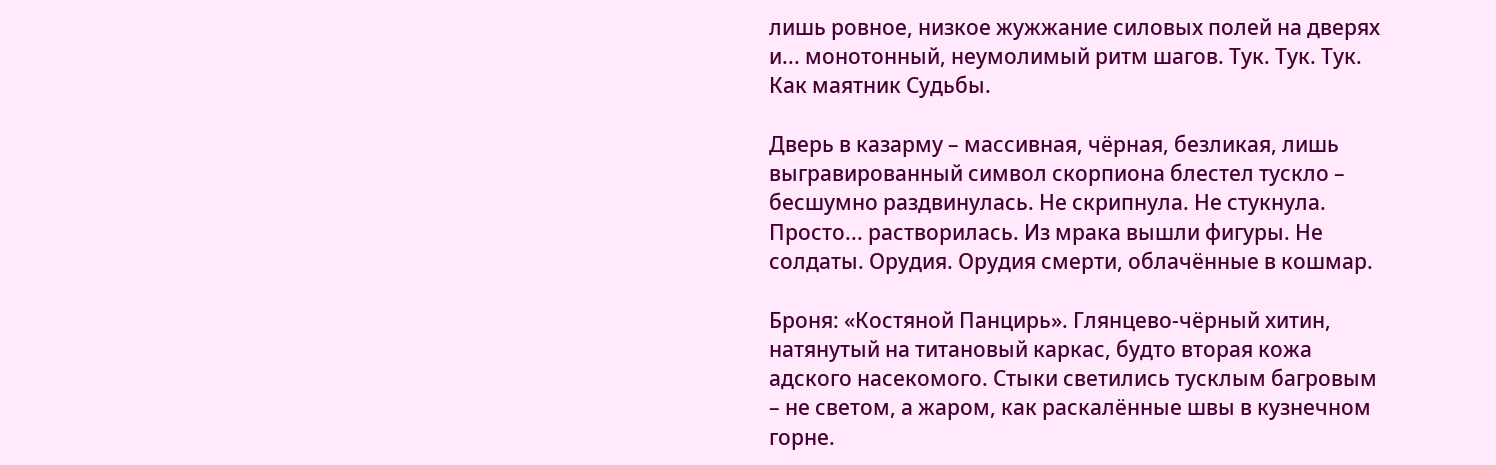лишь ровное, низкое жужжание силовых полей на дверях и... монотонный, неумолимый ритм шагов. Тук. Тук. Тук. Как маятник Судьбы.

Дверь в казарму – массивная, чёрная, безликая, лишь выгравированный символ скорпиона блестел тускло – бесшумно раздвинулась. Не скрипнула. Не стукнула. Просто... растворилась. Из мрака вышли фигуры. Не солдаты. Орудия. Орудия смерти, облачённые в кошмар.

Броня: «Костяной Панцирь». Глянцево-чёрный хитин, натянутый на титановый каркас, будто вторая кожа адского насекомого. Стыки светились тусклым багровым – не светом, а жаром, как раскалённые швы в кузнечном горне.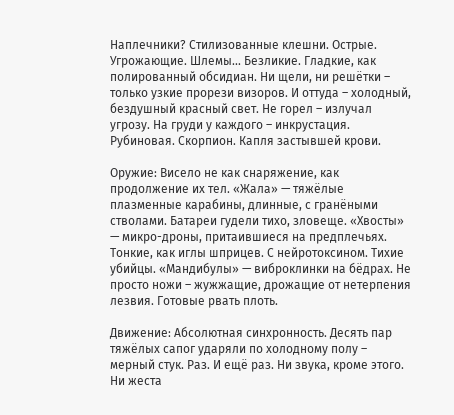Наплечники? Стилизованные клешни. Острые. Угрожающие. Шлемы... Безликие. Гладкие, как полированный обсидиан. Ни щели, ни решётки – только узкие прорези визоров. И оттуда – холодный, бездушный красный свет. Не горел – излучал угрозу. На груди у каждого – инкрустация. Рубиновая. Скорпион. Капля застывшей крови.

Оружие: Висело не как снаряжение, как продолжение их тел. «Жала» — тяжёлые плазменные карабины, длинные, с гранёными стволами. Батареи гудели тихо, зловеще. «Хвосты» — микро-дроны, притаившиеся на предплечьях. Тонкие, как иглы шприцев. С нейротоксином. Тихие убийцы. «Мандибулы» — виброклинки на бёдрах. Не просто ножи – жужжащие, дрожащие от нетерпения лезвия. Готовые рвать плоть.

Движение: Абсолютная синхронность. Десять пар тяжёлых сапог ударяли по холодному полу – мерный стук. Раз. И ещё раз. Ни звука, кроме этого. Ни жеста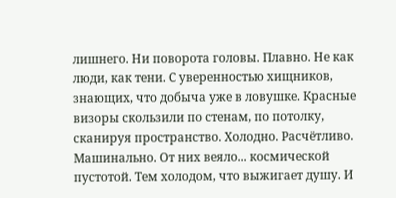лишнего. Ни поворота головы. Плавно. Не как люди, как тени. С уверенностью хищников, знающих, что добыча уже в ловушке. Красные визоры скользили по стенам, по потолку, сканируя пространство. Холодно. Расчётливо. Машинально. От них веяло... космической пустотой. Тем холодом, что выжигает душу. И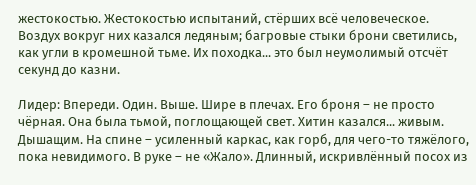жестокостью. Жестокостью испытаний, стёрших всё человеческое. Воздух вокруг них казался ледяным; багровые стыки брони светились, как угли в кромешной тьме. Их походка... это был неумолимый отсчёт секунд до казни.

Лидер: Впереди. Один. Выше. Шире в плечах. Его броня – не просто чёрная. Она была тьмой, поглощающей свет. Хитин казался... живым. Дышащим. На спине – усиленный каркас, как горб, для чего-то тяжёлого, пока невидимого. В руке – не «Жало». Длинный, искривлённый посох из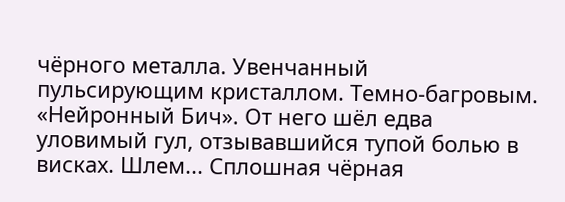чёрного металла. Увенчанный пульсирующим кристаллом. Темно-багровым. «Нейронный Бич». От него шёл едва уловимый гул, отзывавшийся тупой болью в висках. Шлем... Сплошная чёрная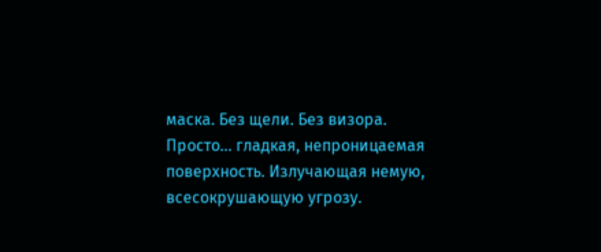маска. Без щели. Без визора. Просто... гладкая, непроницаемая поверхность. Излучающая немую, всесокрушающую угрозу.